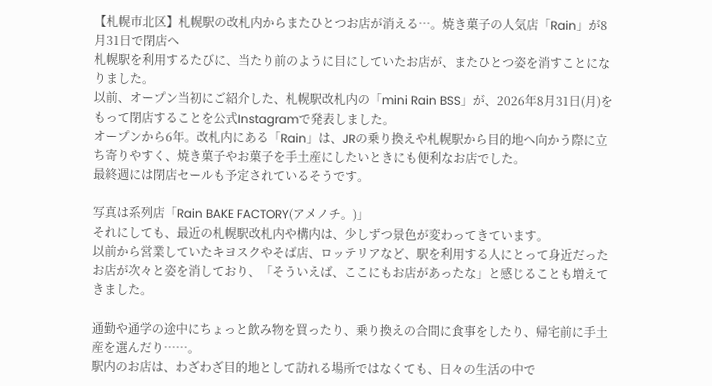【札幌市北区】札幌駅の改札内からまたひとつお店が消える…。焼き菓子の人気店「Rain」が8月31日で閉店へ
札幌駅を利用するたびに、当たり前のように目にしていたお店が、またひとつ姿を消すことになりました。
以前、オープン当初にご紹介した、札幌駅改札内の「mini Rain BSS」が、2026年8月31日(月)をもって閉店することを公式Instagramで発表しました。
オープンから6年。改札内にある「Rain」は、JRの乗り換えや札幌駅から目的地へ向かう際に立ち寄りやすく、焼き菓子やお菓子を手土産にしたいときにも便利なお店でした。
最終週には閉店セールも予定されているそうです。

写真は系列店「Rain BAKE FACTORY(アメノチ。)」
それにしても、最近の札幌駅改札内や構内は、少しずつ景色が変わってきています。
以前から営業していたキヨスクやそば店、ロッテリアなど、駅を利用する人にとって身近だったお店が次々と姿を消しており、「そういえば、ここにもお店があったな」と感じることも増えてきました。

通勤や通学の途中にちょっと飲み物を買ったり、乗り換えの合間に食事をしたり、帰宅前に手土産を選んだり……。
駅内のお店は、わざわざ目的地として訪れる場所ではなくても、日々の生活の中で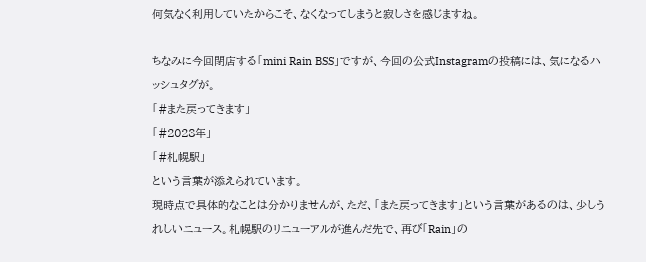何気なく利用していたからこそ、なくなってしまうと寂しさを感じますね。

ちなみに今回閉店する「mini Rain BSS」ですが、今回の公式Instagramの投稿には、気になるハッシュタグが。
「#また戻ってきます」
「#2028年」
「#札幌駅」
という言葉が添えられています。
現時点で具体的なことは分かりませんが、ただ、「また戻ってきます」という言葉があるのは、少しうれしいニュース。札幌駅のリニューアルが進んだ先で、再び「Rain」の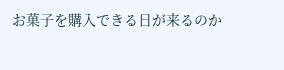お菓子を購入できる日が来るのか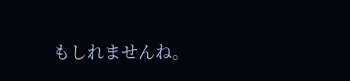もしれませんね。